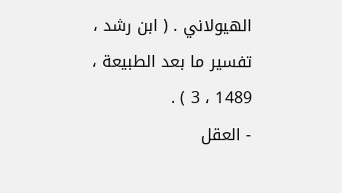الهيولاني . ( ابن رشد ، تفسير ما بعد الطبيعة ، 1489 ، 3 ) .
- العقل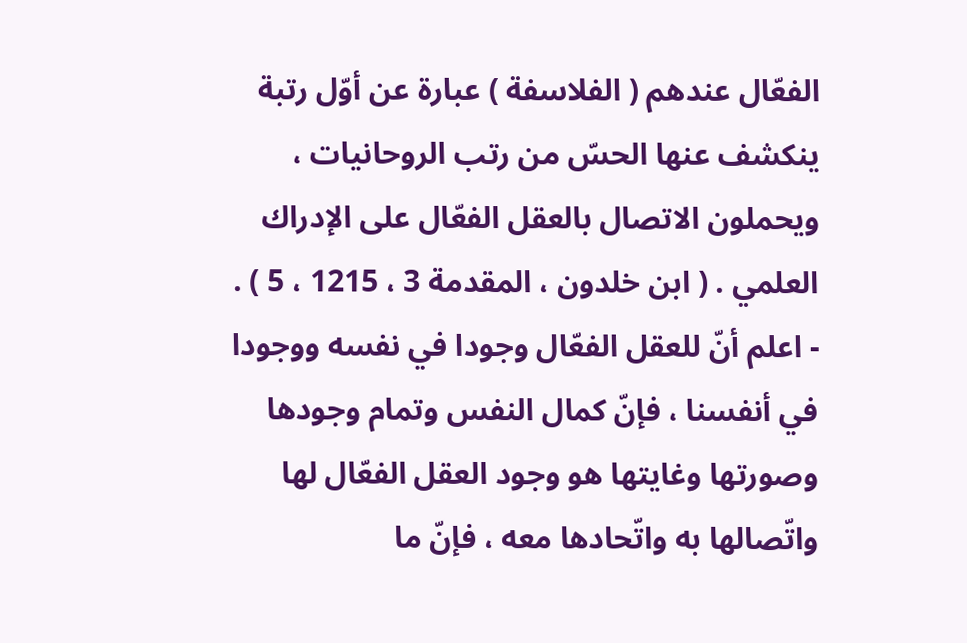الفعّال عندهم ( الفلاسفة ) عبارة عن أوّل رتبة ينكشف عنها الحسّ من رتب الروحانيات ، ويحملون الاتصال بالعقل الفعّال على الإدراك العلمي . ( ابن خلدون ، المقدمة 3 ، 1215 ، 5 ) .
- اعلم أنّ للعقل الفعّال وجودا في نفسه ووجودا في أنفسنا ، فإنّ كمال النفس وتمام وجودها وصورتها وغايتها هو وجود العقل الفعّال لها واتّصالها به واتّحادها معه ، فإنّ ما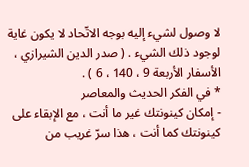لا وصول لشيء إليه بوجه الاتّحاد لا يكون غاية لوجود ذلك الشيء . ( صدر الدين الشيرازي ، الأسفار الأربعة 9 ، 140 ، 6 ) .
* في الفكر الحديث والمعاصر
- إمكان كينونتك غير ما أنت ، مع الإبقاء على كينونتك كما أنت ، هذا سرّ غريب من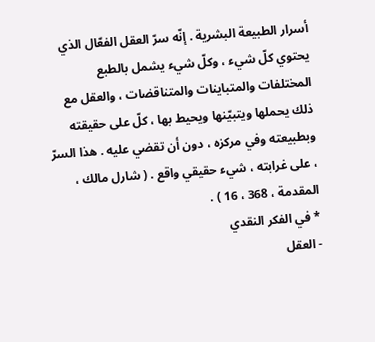أسرار الطبيعة البشرية . إنّه سرّ العقل الفعّال الذي يحتوي كلّ شيء ، وكلّ شيء يشمل بالطبع المختلفات والمتباينات والمتناقضات ، والعقل مع ذلك يحملها ويتبيّنها ويحيط بها ، كلّ على حقيقته وبطبيعته وفي مركزه ، دون أن تقضي عليه . هذا السرّ ، على غرابته ، شيء حقيقي واقع . ( شارل مالك ، المقدمة ، 368 ، 16 ) .
* في الفكر النقدي
- العقل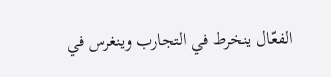الفعّال ينخرط في التجارب وينغرس في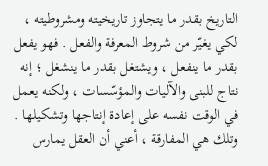التاريخ بقدر ما يتجاوز تاريخيته ومشروطيته ، لكي يغيّر من شروط المعرفة والفعل . فهو يفعل بقدر ما ينفعل ، ويشتغل بقدر ما ينشغل ؛ إنه نتاج للبنى والآليات والمؤسّسات ، ولكنه يعمل في الوقت نفسه على إعادة إنتاجها وتشكيلها . وتلك هي المفارقة ، أعني أن العقل يمارس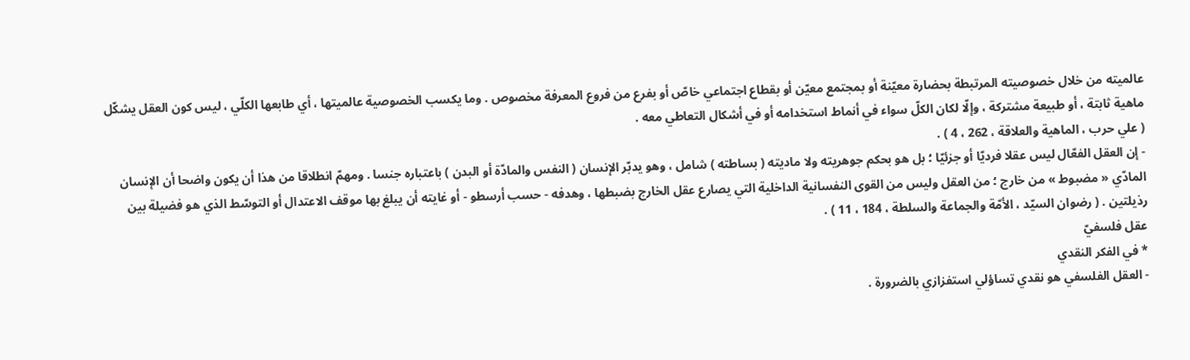عالميته من خلال خصوصيته المرتبطة بحضارة معيّنة أو بمجتمع معيّن أو بقطاع اجتماعي خاصّ أو بفرع من فروع المعرفة مخصوص . وما يكسب الخصوصية عالميتها ، أي طابعها الكلّي ، ليس كون العقل يشكّل ماهية ثابتة ، أو طبيعة مشتركة ، وإلّا لكان الكلّ سواء في أنماط استخدامه أو في أشكال التعاطي معه .
( علي حرب ، الماهية والعلاقة ، 262 ، 4 ) .
- إن العقل الفعّال ليس عقلا فرديّا أو جزئيّا ؛ بل هو بحكم جوهريته ولا ماديته ( بساطته ) شامل ، وهو يدبّر الإنسان ( النفس والمادّة أو البدن ) باعتباره جنسا . ومهمّ انطلاقا من هذا أن يكون واضحا أن الإنسان المادّي « مضبوط » من خارج ؛ من العقل وليس من القوى النفسانية الداخلية التي يصارع عقل الخارج بضبطها ، وهدفه - حسب أرسطو - أو غايته أن يبلغ بها موقف الاعتدال أو التوسّط الذي هو فضيلة بين رذيلتين . ( رضوان السيّد ، الأمّة والجماعة والسلطة ، 184 ، 11 ) .
عقل فلسفيّ
* في الفكر النقدي
- العقل الفلسفي هو نقدي تساؤلي استفزازي بالضرورة .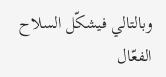وبالتالي فيشكّل السلاح الفعّال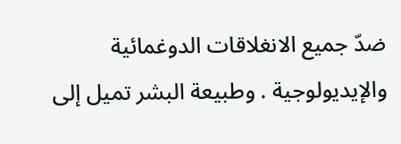ضدّ جميع الانغلاقات الدوغمائية والإيديولوجية . وطبيعة البشر تميل إلى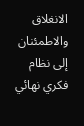الانغلاق والاطمئنان إلى نظام فكري نهائي